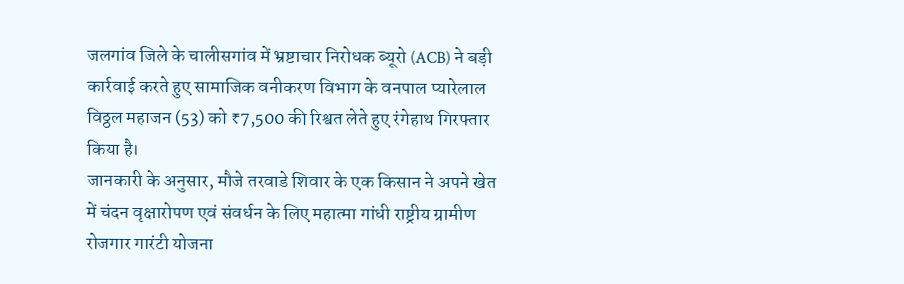जलगांव जिले के चालीसगांव में भ्रष्टाचार निरोधक ब्यूरो (ACB) ने बड़ी कार्रवाई करते हुए सामाजिक वनीकरण विभाग के वनपाल प्यारेलाल विठ्ठल महाजन (53) को ₹7,500 की रिश्वत लेते हुए रंगेहाथ गिरफ्तार किया है।
जानकारी के अनुसार, मौजे तरवाडे शिवार के एक किसान ने अपने खेत में चंदन वृक्षारोपण एवं संवर्धन के लिए महात्मा गांधी राष्ट्रीय ग्रामीण रोजगार गारंटी योजना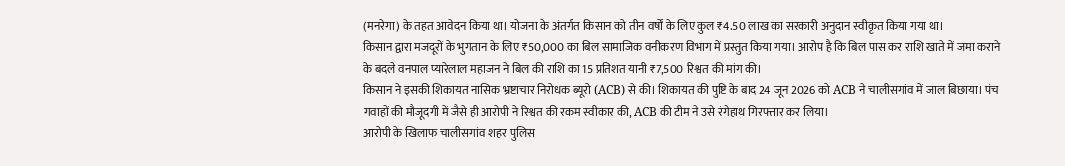(मनरेगा) के तहत आवेदन किया था। योजना के अंतर्गत किसान को तीन वर्षों के लिए कुल ₹4.50 लाख का सरकारी अनुदान स्वीकृत किया गया था।
किसान द्वारा मजदूरों के भुगतान के लिए ₹50,000 का बिल सामाजिक वनीकरण विभाग में प्रस्तुत किया गया। आरोप है कि बिल पास कर राशि खाते में जमा कराने के बदले वनपाल प्यारेलाल महाजन ने बिल की राशि का 15 प्रतिशत यानी ₹7,500 रिश्वत की मांग की।
किसान ने इसकी शिकायत नासिक भ्रष्टाचार निरोधक ब्यूरो (ACB) से की। शिकायत की पुष्टि के बाद 24 जून 2026 को ACB ने चालीसगांव में जाल बिछाया। पंच गवाहों की मौजूदगी में जैसे ही आरोपी ने रिश्वत की रकम स्वीकार की, ACB की टीम ने उसे रंगेहाथ गिरफ्तार कर लिया।
आरोपी के खिलाफ चालीसगांव शहर पुलिस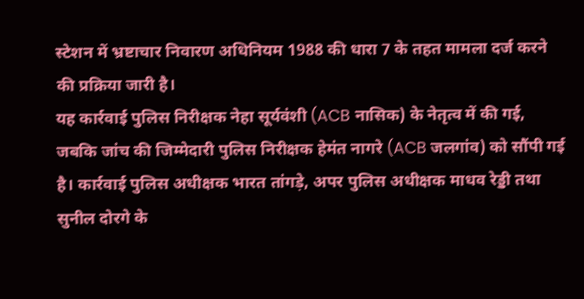स्टेशन में भ्रष्टाचार निवारण अधिनियम 1988 की धारा 7 के तहत मामला दर्ज करने की प्रक्रिया जारी है।
यह कार्रवाई पुलिस निरीक्षक नेहा सूर्यवंशी (ACB नासिक) के नेतृत्व में की गई, जबकि जांच की जिम्मेदारी पुलिस निरीक्षक हेमंत नागरे (ACB जलगांव) को सौंपी गई है। कार्रवाई पुलिस अधीक्षक भारत तांगड़े, अपर पुलिस अधीक्षक माधव रेड्डी तथा सुनील दोरगे के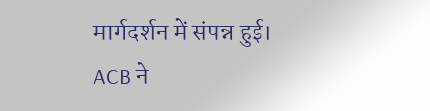मार्गदर्शन में संपन्न हुई।
ACB ने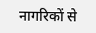नागरिकों से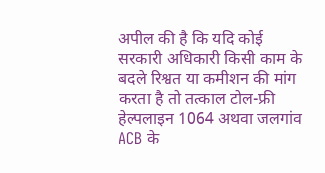अपील की है कि यदि कोई सरकारी अधिकारी किसी काम के बदले रिश्वत या कमीशन की मांग करता है तो तत्काल टोल-फ्री हेल्पलाइन 1064 अथवा जलगांव ACB के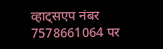व्हाट्सएप नंबर 7578661064 पर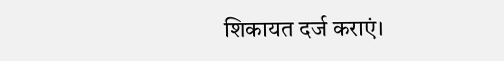शिकायत दर्ज कराएं।